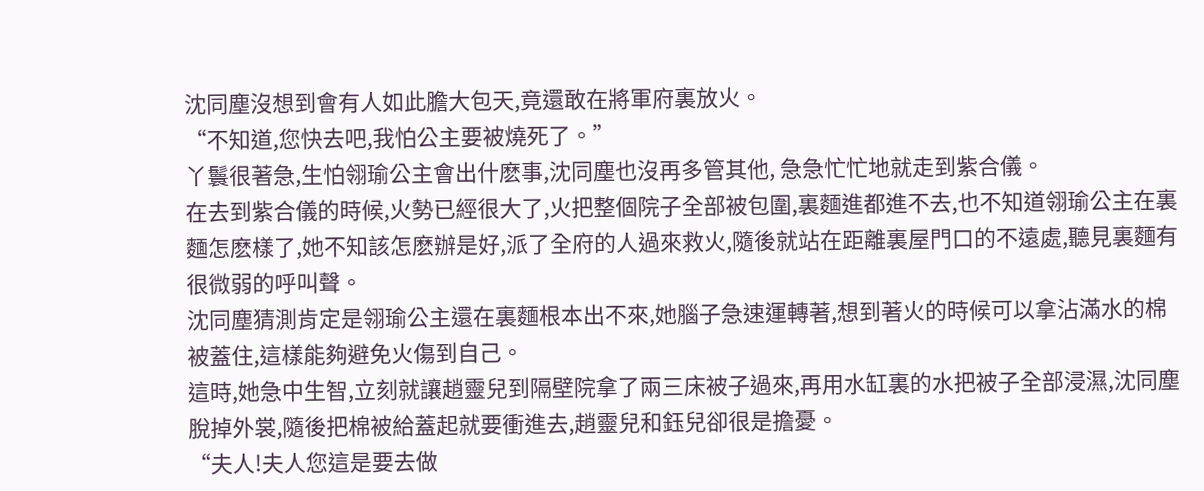沈同塵沒想到會有人如此膽大包天,竟還敢在將軍府裏放火。
“不知道,您快去吧,我怕公主要被燒死了。”
丫鬟很著急,生怕翎瑜公主會出什麽事,沈同塵也沒再多管其他, 急急忙忙地就走到紫合儀。
在去到紫合儀的時候,火勢已經很大了,火把整個院子全部被包圍,裏麵進都進不去,也不知道翎瑜公主在裏麵怎麽樣了,她不知該怎麽辦是好,派了全府的人過來救火,隨後就站在距離裏屋門口的不遠處,聽見裏麵有很微弱的呼叫聲。
沈同塵猜測肯定是翎瑜公主還在裏麵根本出不來,她腦子急速運轉著,想到著火的時候可以拿沾滿水的棉被蓋住,這樣能夠避免火傷到自己。
這時,她急中生智,立刻就讓趙靈兒到隔壁院拿了兩三床被子過來,再用水缸裏的水把被子全部浸濕,沈同塵脫掉外裳,隨後把棉被給蓋起就要衝進去,趙靈兒和鈺兒卻很是擔憂。
“夫人!夫人您這是要去做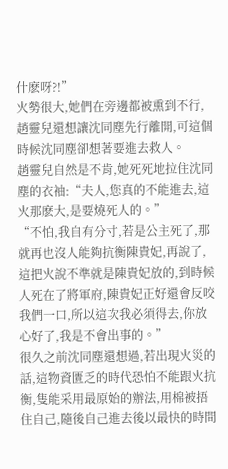什麽呀?!”
火勢很大,她們在旁邊都被熏到不行,趙靈兒還想讓沈同塵先行離開,可這個時候沈同塵卻想著要進去救人。
趙靈兒自然是不肯,她死死地拉住沈同塵的衣袖:“夫人,您真的不能進去,這火那麽大,是要燒死人的。”
“不怕,我自有分寸,若是公主死了,那就再也沒人能夠抗衡陳貴妃,再說了,這把火說不準就是陳貴妃放的,到時候人死在了將軍府,陳貴妃正好還會反咬我們一口,所以這次我必須得去,你放心好了,我是不會出事的。”
很久之前沈同塵還想過,若出現火災的話,這物資匱乏的時代恐怕不能跟火抗衡,隻能采用最原始的辦法,用棉被捂住自己,隨後自己進去後以最快的時間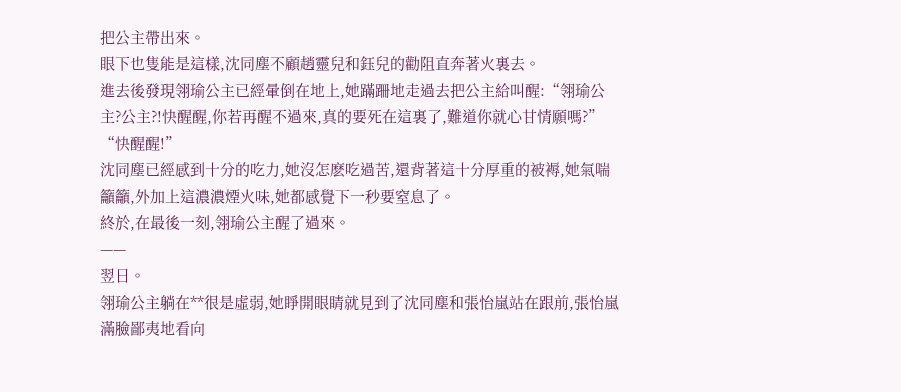把公主帶出來。
眼下也隻能是這樣,沈同塵不顧趙靈兒和鈺兒的勸阻直奔著火裏去。
進去後發現翎瑜公主已經暈倒在地上,她蹣跚地走過去把公主給叫醒:“翎瑜公主?公主?!快醒醒,你若再醒不過來,真的要死在這裏了,難道你就心甘情願嗎?”
“快醒醒!”
沈同塵已經感到十分的吃力,她沒怎麽吃過苦,還背著這十分厚重的被褥,她氣喘籲籲,外加上這濃濃煙火味,她都感覺下一秒要窒息了。
終於,在最後一刻,翎瑜公主醒了過來。
——
翌日。
翎瑜公主躺在**很是虛弱,她睜開眼睛就見到了沈同塵和張怡嵐站在跟前,張怡嵐滿臉鄙夷地看向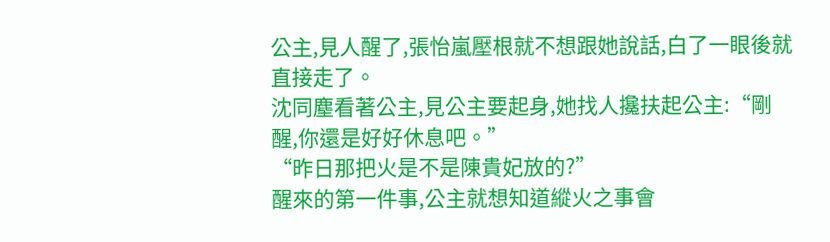公主,見人醒了,張怡嵐壓根就不想跟她說話,白了一眼後就直接走了。
沈同塵看著公主,見公主要起身,她找人攙扶起公主:“剛醒,你還是好好休息吧。”
“昨日那把火是不是陳貴妃放的?”
醒來的第一件事,公主就想知道縱火之事會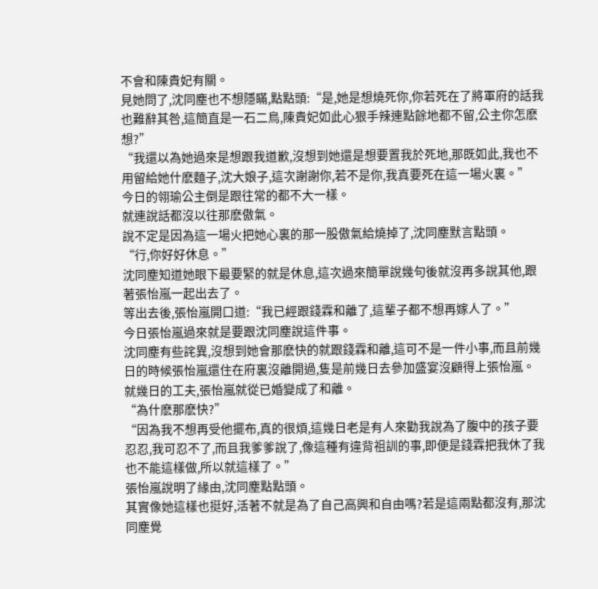不會和陳貴妃有關。
見她問了,沈同塵也不想隱瞞,點點頭:“是,她是想燒死你,你若死在了將軍府的話我也難辭其咎,這簡直是一石二鳥,陳貴妃如此心狠手辣連點餘地都不留,公主你怎麽想?”
“我還以為她過來是想跟我道歉,沒想到她還是想要置我於死地,那既如此,我也不用留給她什麽麵子,沈大娘子,這次謝謝你,若不是你,我真要死在這一場火裏。”
今日的翎瑜公主倒是跟往常的都不大一樣。
就連說話都沒以往那麽傲氣。
說不定是因為這一場火把她心裏的那一股傲氣給燒掉了,沈同塵默言點頭。
“行,你好好休息。”
沈同塵知道她眼下最要緊的就是休息,這次過來簡單說幾句後就沒再多說其他,跟著張怡嵐一起出去了。
等出去後,張怡嵐開口道:“我已經跟錢霖和離了,這輩子都不想再嫁人了。”
今日張怡嵐過來就是要跟沈同塵說這件事。
沈同塵有些詫異,沒想到她會那麽快的就跟錢霖和離,這可不是一件小事,而且前幾日的時候張怡嵐還住在府裏沒離開過,隻是前幾日去參加盛宴沒顧得上張怡嵐。
就幾日的工夫,張怡嵐就從已婚變成了和離。
“為什麽那麽快?”
“因為我不想再受他擺布,真的很煩,這幾日老是有人來勸我說為了腹中的孩子要忍忍,我可忍不了,而且我爹爹說了,像這種有違背祖訓的事,即便是錢霖把我休了我也不能這樣做,所以就這樣了。”
張怡嵐說明了緣由,沈同塵點點頭。
其實像她這樣也挺好,活著不就是為了自己高興和自由嗎?若是這兩點都沒有,那沈同塵覺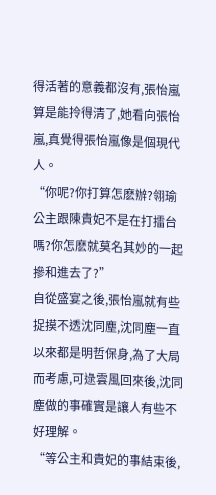得活著的意義都沒有,張怡嵐算是能拎得清了,她看向張怡嵐,真覺得張怡嵐像是個現代人。
“你呢?你打算怎麽辦?翎瑜公主跟陳貴妃不是在打擂台嗎?你怎麽就莫名其妙的一起摻和進去了?”
自從盛宴之後,張怡嵐就有些捉摸不透沈同塵,沈同塵一直以來都是明哲保身,為了大局而考慮,可逯雲風回來後,沈同塵做的事確實是讓人有些不好理解。
“等公主和貴妃的事結束後,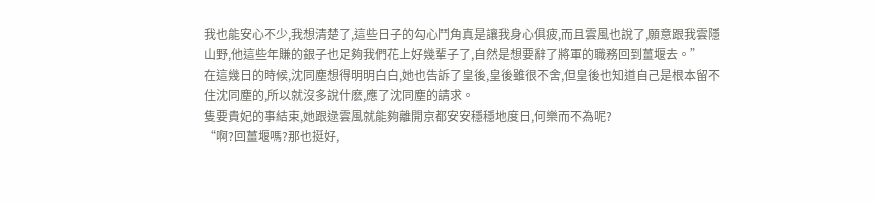我也能安心不少,我想清楚了,這些日子的勾心鬥角真是讓我身心俱疲,而且雲風也說了,願意跟我雲隱山野,他這些年賺的銀子也足夠我們花上好幾輩子了,自然是想要辭了將軍的職務回到薑堰去。”
在這幾日的時候,沈同塵想得明明白白,她也告訴了皇後,皇後雖很不舍,但皇後也知道自己是根本留不住沈同塵的,所以就沒多說什麽,應了沈同塵的請求。
隻要貴妃的事結束,她跟逯雲風就能夠離開京都安安穩穩地度日,何樂而不為呢?
“啊?回薑堰嗎?那也挺好,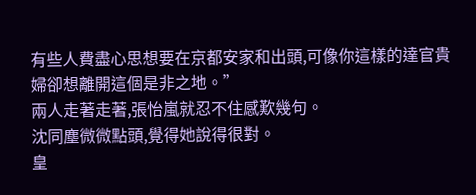有些人費盡心思想要在京都安家和出頭,可像你這樣的達官貴婦卻想離開這個是非之地。”
兩人走著走著,張怡嵐就忍不住感歎幾句。
沈同塵微微點頭,覺得她說得很對。
皇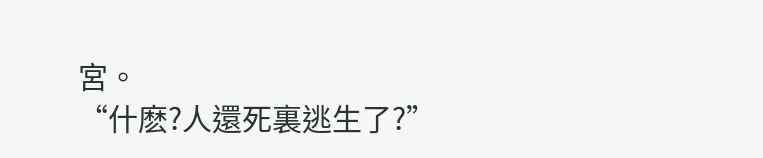宮。
“什麽?人還死裏逃生了?”